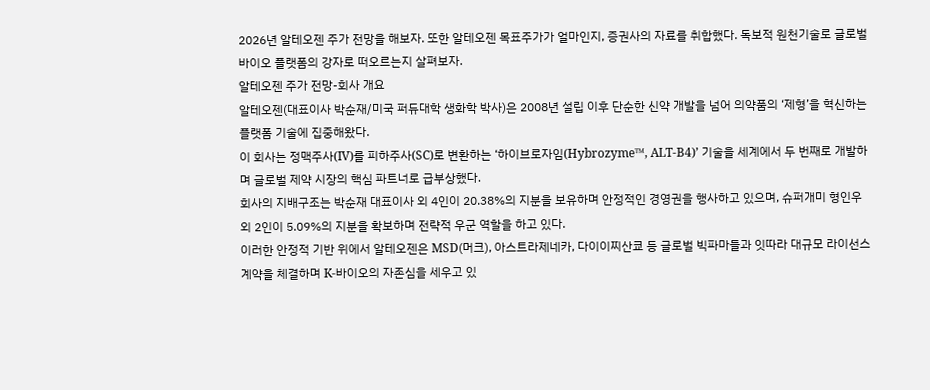2026년 알테오젠 주가 전망을 해보자. 또한 알테오젠 목표주가가 얼마인지, 증권사의 자료를 취합했다. 독보적 원천기술로 글로벌 바이오 플랫폼의 강자로 떠오르는지 살펴보자.
알테오젠 주가 전망-회사 개요
알테오젠(대표이사 박순재/미국 퍼듀대학 생화학 박사)은 2008년 설립 이후 단순한 신약 개발을 넘어 의약품의 ‘제형’을 혁신하는 플랫폼 기술에 집중해왔다.
이 회사는 정맥주사(IV)를 피하주사(SC)로 변환하는 ‘하이브로자임(Hybrozyme™, ALT-B4)’ 기술을 세계에서 두 번째로 개발하며 글로벌 제약 시장의 핵심 파트너로 급부상했다.
회사의 지배구조는 박순재 대표이사 외 4인이 20.38%의 지분을 보유하며 안정적인 경영권을 행사하고 있으며, 슈퍼개미 형인우 외 2인이 5.09%의 지분을 확보하며 전략적 우군 역할을 하고 있다.
이러한 안정적 기반 위에서 알테오젠은 MSD(머크), 아스트라제네카, 다이이찌산쿄 등 글로벌 빅파마들과 잇따라 대규모 라이선스 계약을 체결하며 K-바이오의 자존심을 세우고 있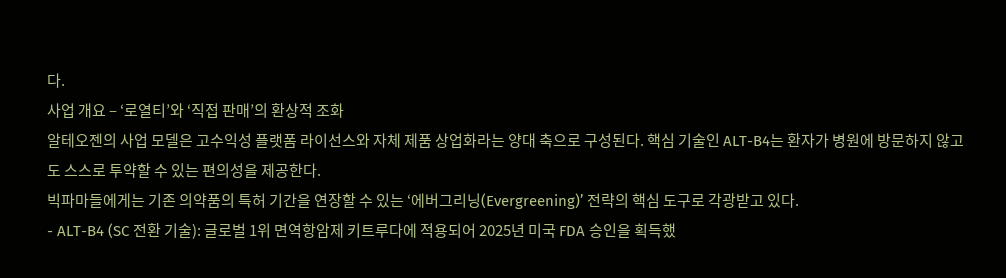다.
사업 개요 – ‘로열티’와 ‘직접 판매’의 환상적 조화
알테오젠의 사업 모델은 고수익성 플랫폼 라이선스와 자체 제품 상업화라는 양대 축으로 구성된다. 핵심 기술인 ALT-B4는 환자가 병원에 방문하지 않고도 스스로 투약할 수 있는 편의성을 제공한다.
빅파마들에게는 기존 의약품의 특허 기간을 연장할 수 있는 ‘에버그리닝(Evergreening)’ 전략의 핵심 도구로 각광받고 있다.
- ALT-B4 (SC 전환 기술): 글로벌 1위 면역항암제 키트루다에 적용되어 2025년 미국 FDA 승인을 획득했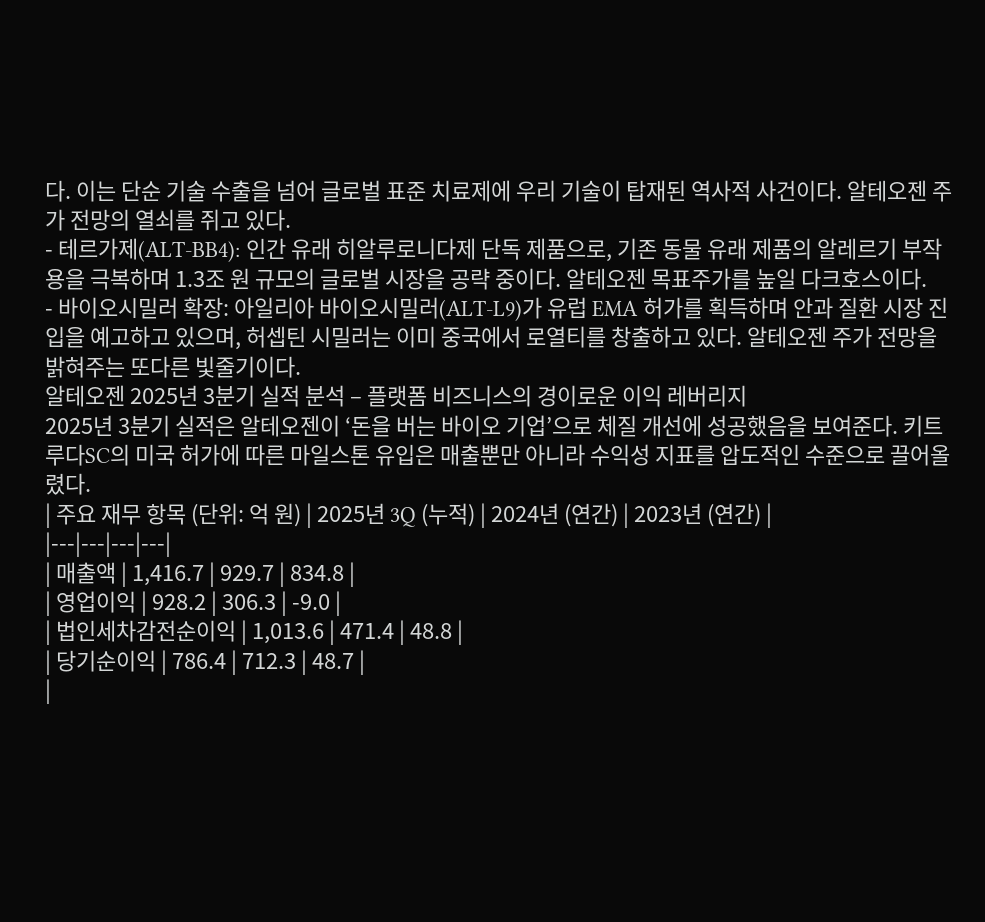다. 이는 단순 기술 수출을 넘어 글로벌 표준 치료제에 우리 기술이 탑재된 역사적 사건이다. 알테오젠 주가 전망의 열쇠를 쥐고 있다.
- 테르가제(ALT-BB4): 인간 유래 히알루로니다제 단독 제품으로, 기존 동물 유래 제품의 알레르기 부작용을 극복하며 1.3조 원 규모의 글로벌 시장을 공략 중이다. 알테오젠 목표주가를 높일 다크호스이다.
- 바이오시밀러 확장: 아일리아 바이오시밀러(ALT-L9)가 유럽 EMA 허가를 획득하며 안과 질환 시장 진입을 예고하고 있으며, 허셉틴 시밀러는 이미 중국에서 로열티를 창출하고 있다. 알테오젠 주가 전망을 밝혀주는 또다른 빛줄기이다.
알테오젠 2025년 3분기 실적 분석 – 플랫폼 비즈니스의 경이로운 이익 레버리지
2025년 3분기 실적은 알테오젠이 ‘돈을 버는 바이오 기업’으로 체질 개선에 성공했음을 보여준다. 키트루다SC의 미국 허가에 따른 마일스톤 유입은 매출뿐만 아니라 수익성 지표를 압도적인 수준으로 끌어올렸다.
| 주요 재무 항목 (단위: 억 원) | 2025년 3Q (누적) | 2024년 (연간) | 2023년 (연간) |
|---|---|---|---|
| 매출액 | 1,416.7 | 929.7 | 834.8 |
| 영업이익 | 928.2 | 306.3 | -9.0 |
| 법인세차감전순이익 | 1,013.6 | 471.4 | 48.8 |
| 당기순이익 | 786.4 | 712.3 | 48.7 |
|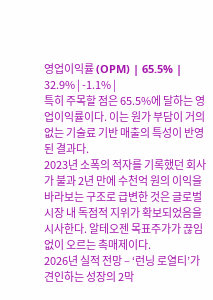영업이익률 (OPM) | 65.5% | 32.9% | -1.1% |
특히 주목할 점은 65.5%에 달하는 영업이익률이다. 이는 원가 부담이 거의 없는 기술료 기반 매출의 특성이 반영된 결과다.
2023년 소폭의 적자를 기록했던 회사가 불과 2년 만에 수천억 원의 이익을 바라보는 구조로 급변한 것은 글로벌 시장 내 독점적 지위가 확보되었음을 시사한다. 알테오젠 목표주가가 끊임없이 오르는 촉매제이다.
2026년 실적 전망 – ‘런닝 로열티’가 견인하는 성장의 2막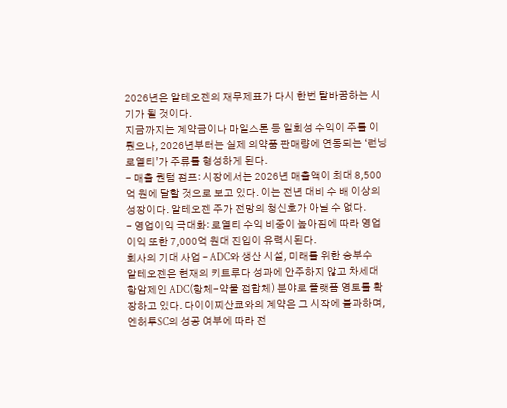2026년은 알테오젠의 재무제표가 다시 한번 탈바꿈하는 시기가 될 것이다.
지금까지는 계약금이나 마일스톤 등 일회성 수익이 주를 이뤘으나, 2026년부터는 실제 의약품 판매량에 연동되는 ‘런닝 로열티’가 주류를 형성하게 된다.
- 매출 퀀텀 점프: 시장에서는 2026년 매출액이 최대 8,500억 원에 달할 것으로 보고 있다. 이는 전년 대비 수 배 이상의 성장이다. 알테오젠 주가 전망의 청신호가 아닐 수 없다.
- 영업이익 극대화: 로열티 수익 비중이 높아짐에 따라 영업이익 또한 7,000억 원대 진입이 유력시된다.
회사의 기대 사업 – ADC와 생산 시설, 미래를 위한 승부수
알테오젠은 현재의 키트루다 성과에 안주하지 않고 차세대 항암제인 ADC(항체-약물 접합체) 분야로 플랫폼 영토를 확장하고 있다. 다이이찌산쿄와의 계약은 그 시작에 불과하며, 엔허투SC의 성공 여부에 따라 전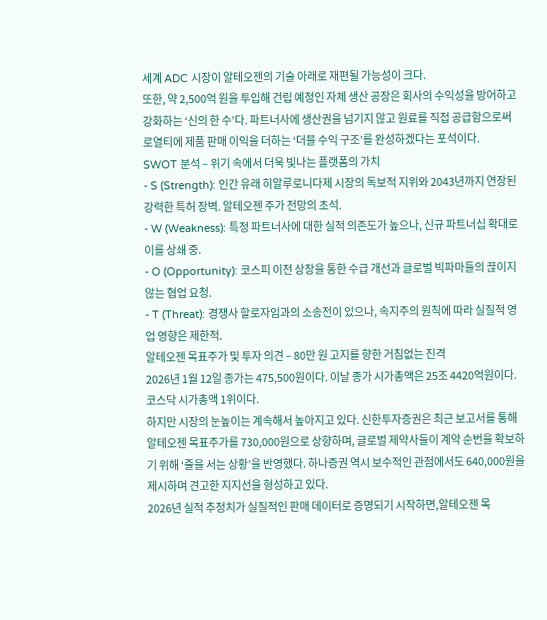세계 ADC 시장이 알테오젠의 기술 아래로 재편될 가능성이 크다.
또한, 약 2,500억 원을 투입해 건립 예정인 자체 생산 공장은 회사의 수익성을 방어하고 강화하는 ‘신의 한 수’다. 파트너사에 생산권을 넘기지 않고 원료를 직접 공급함으로써 로열티에 제품 판매 이익을 더하는 ‘더블 수익 구조’를 완성하겠다는 포석이다.
SWOT 분석 – 위기 속에서 더욱 빛나는 플랫폼의 가치
- S (Strength): 인간 유래 히알루로니다제 시장의 독보적 지위와 2043년까지 연장된 강력한 특허 장벽. 알테오젠 주가 전망의 초석.
- W (Weakness): 특정 파트너사에 대한 실적 의존도가 높으나, 신규 파트너십 확대로 이를 상쇄 중.
- O (Opportunity): 코스피 이전 상장을 통한 수급 개선과 글로벌 빅파마들의 끊이지 않는 협업 요청.
- T (Threat): 경쟁사 할로자임과의 소송전이 있으나, 속지주의 원칙에 따라 실질적 영업 영향은 제한적.
알테오젠 목표주가 및 투자 의견 – 80만 원 고지를 향한 거침없는 진격
2026년 1월 12일 종가는 475,500원이다. 이날 종가 시가총액은 25조 4420억원이다. 코스닥 시가총액 1위이다.
하지만 시장의 눈높이는 계속해서 높아지고 있다. 신한투자증권은 최근 보고서를 통해 알테오젠 목표주가를 730,000원으로 상향하며, 글로벌 제약사들이 계약 순번을 확보하기 위해 ‘줄을 서는 상황’을 반영했다. 하나증권 역시 보수적인 관점에서도 640,000원을 제시하며 견고한 지지선을 형성하고 있다.
2026년 실적 추정치가 실질적인 판매 데이터로 증명되기 시작하면,알테오젠 목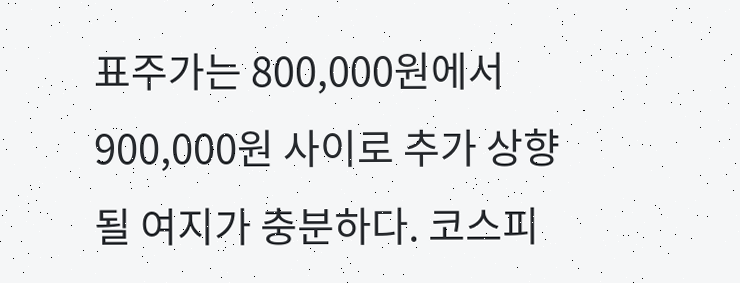표주가는 800,000원에서 900,000원 사이로 추가 상향될 여지가 충분하다. 코스피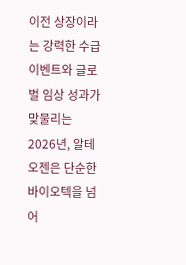이전 상장이라는 강력한 수급 이벤트와 글로벌 임상 성과가 맞물리는 2026년, 알테오젠은 단순한 바이오텍을 넘어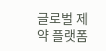글로벌 제약 플랫폼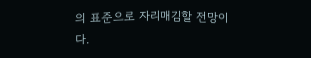의 표준으로 자리매김할 전망이다.